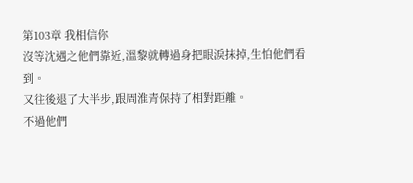第103章 我相信你
沒等沈遇之他們靠近,溫黎就轉過身把眼淚抹掉,生怕他們看到。
又往後退了大半步,跟周淮青保持了相對距離。
不過他們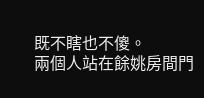既不瞎也不傻。
兩個人站在餘姚房間門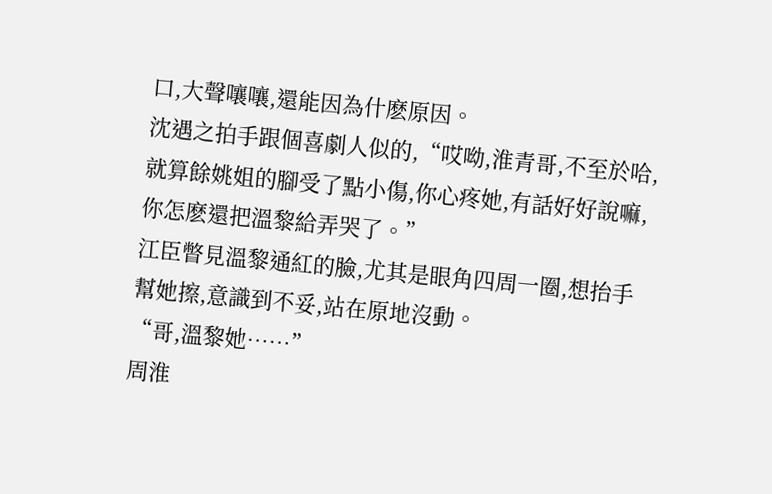口,大聲嚷嚷,還能因為什麽原因。
沈遇之拍手跟個喜劇人似的,“哎呦,淮青哥,不至於哈,就算餘姚姐的腳受了點小傷,你心疼她,有話好好說嘛,你怎麽還把溫黎給弄哭了。”
江臣瞥見溫黎通紅的臉,尤其是眼角四周一圈,想抬手幫她擦,意識到不妥,站在原地沒動。
“哥,溫黎她……”
周淮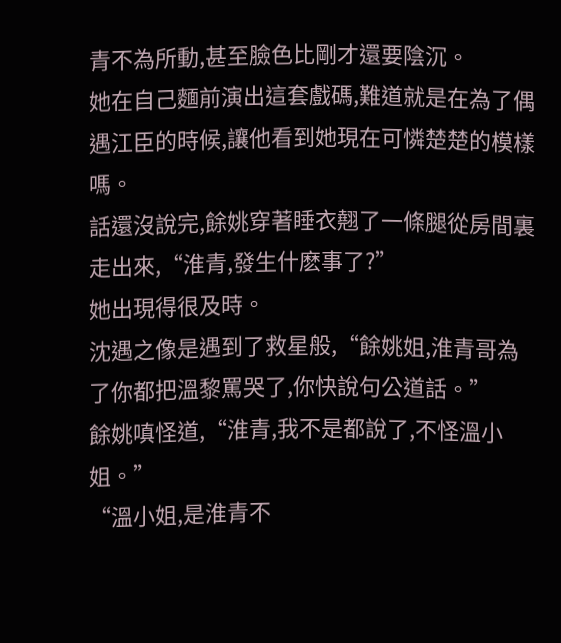青不為所動,甚至臉色比剛才還要陰沉。
她在自己麵前演出這套戲碼,難道就是在為了偶遇江臣的時候,讓他看到她現在可憐楚楚的模樣嗎。
話還沒說完,餘姚穿著睡衣翹了一條腿從房間裏走出來,“淮青,發生什麽事了?”
她出現得很及時。
沈遇之像是遇到了救星般,“餘姚姐,淮青哥為了你都把溫黎罵哭了,你快說句公道話。”
餘姚嗔怪道,“淮青,我不是都說了,不怪溫小姐。”
“溫小姐,是淮青不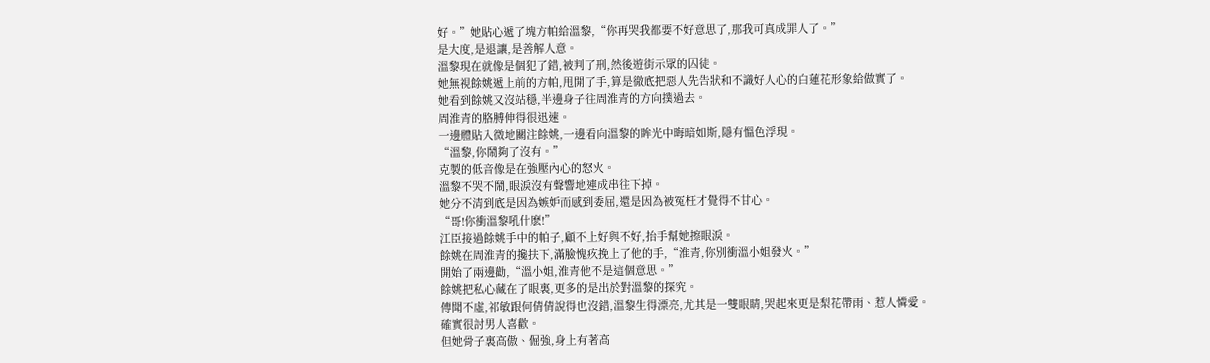好。”她貼心遞了塊方帕給溫黎,“你再哭我都要不好意思了,那我可真成罪人了。”
是大度,是退讓,是善解人意。
溫黎現在就像是個犯了錯,被判了刑,然後遊街示眾的囚徒。
她無視餘姚遞上前的方帕,甩開了手,算是徹底把惡人先告狀和不識好人心的白蓮花形象給做實了。
她看到餘姚又沒站穩,半邊身子往周淮青的方向撲過去。
周淮青的胳膊伸得很迅速。
一邊體貼入微地關注餘姚,一邊看向溫黎的眸光中晦暗如斯,隱有慍色浮現。
“溫黎,你鬧夠了沒有。”
克製的低音像是在強壓內心的怒火。
溫黎不哭不鬧,眼淚沒有聲響地連成串往下掉。
她分不清到底是因為嫉妒而感到委屈,還是因為被冤枉才覺得不甘心。
“哥!你衝溫黎吼什麽!”
江臣接過餘姚手中的帕子,顧不上好與不好,抬手幫她擦眼淚。
餘姚在周淮青的攙扶下,滿臉愧疚挽上了他的手,“淮青,你別衝溫小姐發火。”
開始了兩邊勸,“溫小姐,淮青他不是這個意思。”
餘姚把私心藏在了眼裏,更多的是出於對溫黎的探究。
傳聞不虛,祁敏跟何倩倩說得也沒錯,溫黎生得漂亮,尤其是一雙眼睛,哭起來更是梨花帶雨、惹人憐愛。
確實很討男人喜歡。
但她骨子裏高傲、倔強,身上有著高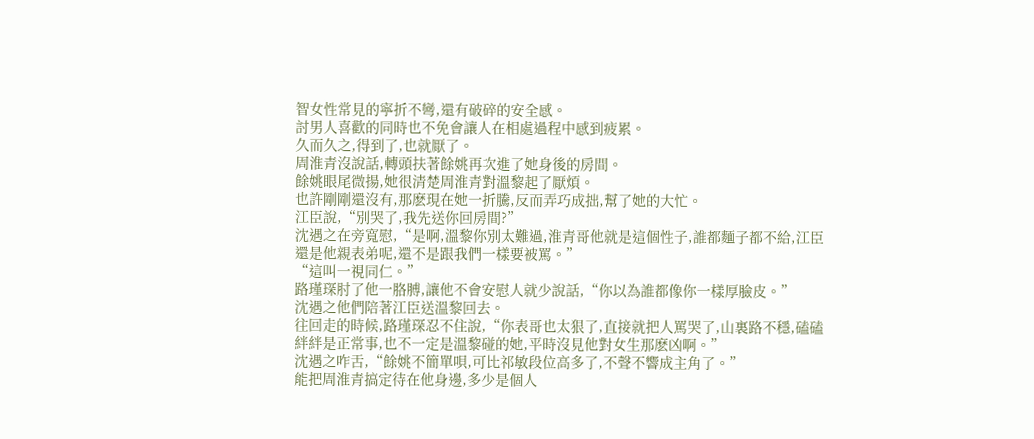智女性常見的寧折不彎,還有破碎的安全感。
討男人喜歡的同時也不免會讓人在相處過程中感到疲累。
久而久之,得到了,也就厭了。
周淮青沒說話,轉頭扶著餘姚再次進了她身後的房間。
餘姚眼尾微揚,她很清楚周淮青對溫黎起了厭煩。
也許剛剛還沒有,那麽現在她一折騰,反而弄巧成拙,幫了她的大忙。
江臣說,“別哭了,我先送你回房間?”
沈遇之在旁寬慰,“是啊,溫黎你別太難過,淮青哥他就是這個性子,誰都麵子都不給,江臣還是他親表弟呢,還不是跟我們一樣要被罵。”
“這叫一視同仁。”
路瑾琛肘了他一胳膊,讓他不會安慰人就少說話,“你以為誰都像你一樣厚臉皮。”
沈遇之他們陪著江臣送溫黎回去。
往回走的時候,路瑾琛忍不住說,“你表哥也太狠了,直接就把人罵哭了,山裏路不穩,磕磕絆絆是正常事,也不一定是溫黎碰的她,平時沒見他對女生那麽凶啊。”
沈遇之咋舌,“餘姚不簡單唄,可比祁敏段位高多了,不聲不響成主角了。”
能把周淮青搞定待在他身邊,多少是個人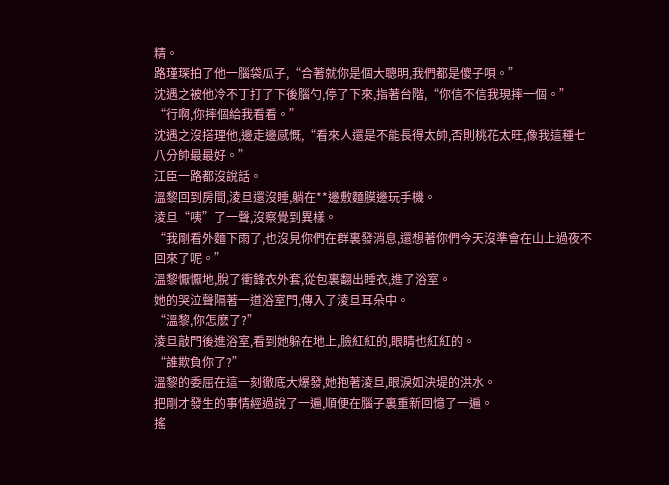精。
路瑾琛拍了他一腦袋瓜子,“合著就你是個大聰明,我們都是傻子唄。”
沈遇之被他冷不丁打了下後腦勺,停了下來,指著台階,“你信不信我現摔一個。”
“行啊,你摔個給我看看。”
沈遇之沒搭理他,邊走邊感慨,“看來人還是不能長得太帥,否則桃花太旺,像我這種七八分帥最最好。”
江臣一路都沒說話。
溫黎回到房間,淩旦還沒睡,躺在**邊敷麵膜邊玩手機。
淩旦“咦”了一聲,沒察覺到異樣。
“我剛看外麵下雨了,也沒見你們在群裏發消息,還想著你們今天沒準會在山上過夜不回來了呢。”
溫黎懨懨地,脫了衝鋒衣外套,從包裏翻出睡衣,進了浴室。
她的哭泣聲隔著一道浴室門,傳入了淩旦耳朵中。
“溫黎,你怎麽了?”
淩旦敲門後進浴室,看到她躲在地上,臉紅紅的,眼睛也紅紅的。
“誰欺負你了?”
溫黎的委屈在這一刻徹底大爆發,她抱著淩旦,眼淚如決堤的洪水。
把剛才發生的事情經過說了一遍,順便在腦子裏重新回憶了一遍。
搖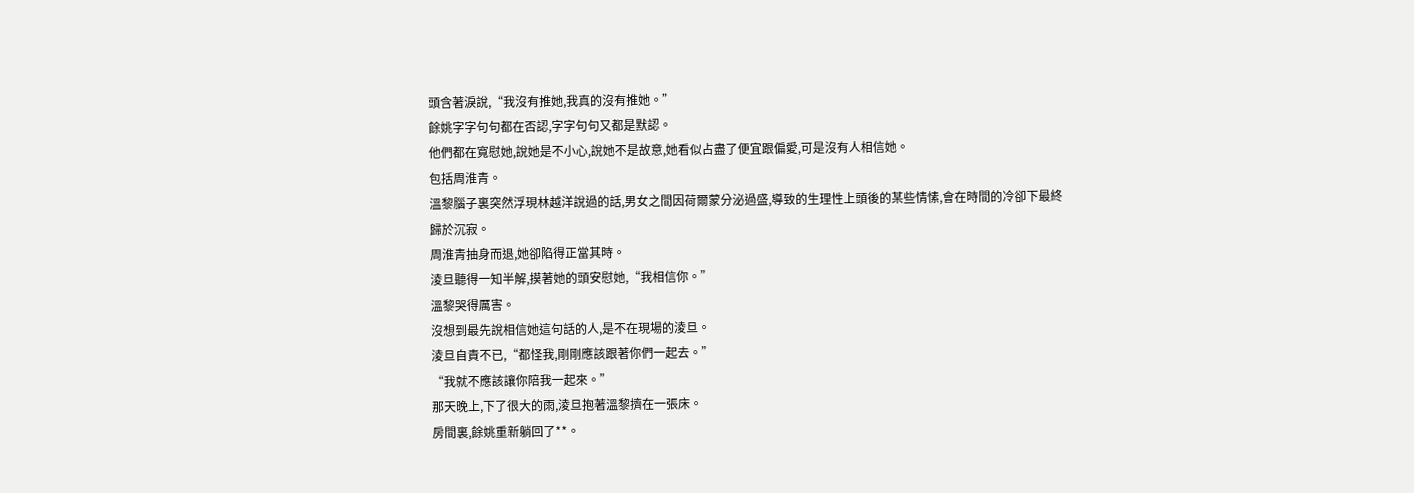頭含著淚說,“我沒有推她,我真的沒有推她。”
餘姚字字句句都在否認,字字句句又都是默認。
他們都在寬慰她,說她是不小心,說她不是故意,她看似占盡了便宜跟偏愛,可是沒有人相信她。
包括周淮青。
溫黎腦子裏突然浮現林越洋說過的話,男女之間因荷爾蒙分泌過盛,導致的生理性上頭後的某些情愫,會在時間的冷卻下最終歸於沉寂。
周淮青抽身而退,她卻陷得正當其時。
淩旦聽得一知半解,摸著她的頭安慰她,“我相信你。”
溫黎哭得厲害。
沒想到最先說相信她這句話的人,是不在現場的淩旦。
淩旦自責不已,“都怪我,剛剛應該跟著你們一起去。”
“我就不應該讓你陪我一起來。”
那天晚上,下了很大的雨,淩旦抱著溫黎擠在一張床。
房間裏,餘姚重新躺回了**。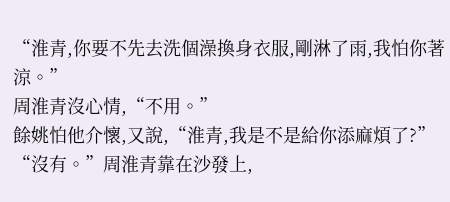“淮青,你要不先去洗個澡換身衣服,剛淋了雨,我怕你著涼。”
周淮青沒心情,“不用。”
餘姚怕他介懷,又說,“淮青,我是不是給你添麻煩了?”
“沒有。”周淮青靠在沙發上,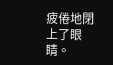疲倦地閉上了眼睛。